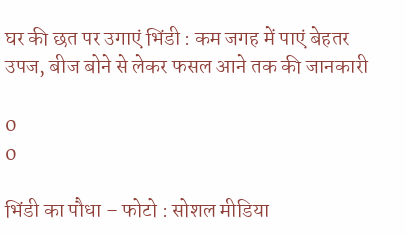घर की छत पर उगाएं भिंडी : कम जगह में पाएं बेहतर उपज, बीज बोने से लेकर फसल आने तक की जानकारी

0
0

भिंडी का पौधा – फोटो : सोशल मीडिया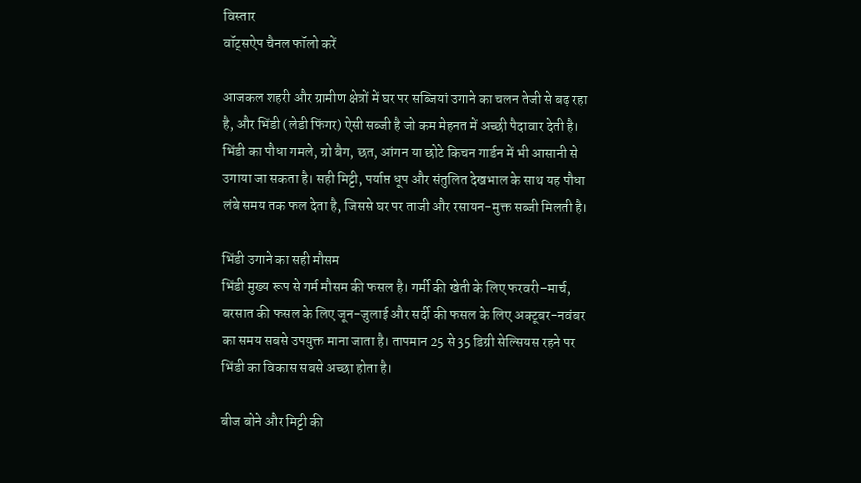विस्तार
वॉट्सऐप चैनल फॉलो करें

आजकल शहरी और ग्रामीण क्षेत्रों में घर पर सब्जियां उगाने का चलन तेजी से बढ़ रहा है, और भिंडी (लेडी फिंगर) ऐसी सब्जी है जो कम मेहनत में अच्छी पैदावार देती है। भिंडी का पौधा गमले, ग्रो बैग, छत, आंगन या छोटे किचन गार्डन में भी आसानी से उगाया जा सकता है। सही मिट्टी, पर्याप्त धूप और संतुलित देखभाल के साथ यह पौधा लंबे समय तक फल देता है, जिससे घर पर ताजी और रसायन-मुक्त सब्जी मिलती है।

भिंडी उगाने का सही मौसम
भिंडी मुख्य रूप से गर्म मौसम की फसल है। गर्मी की खेती के लिए फरवरी–मार्च, बरसात की फसल के लिए जून-जुलाई और सर्दी की फसल के लिए अक्टूबर-नवंबर का समय सबसे उपयुक्त माना जाता है। तापमान 25 से 35 डिग्री सेल्सियस रहने पर भिंडी का विकास सबसे अच्छा होता है।

बीज बोने और मिट्टी की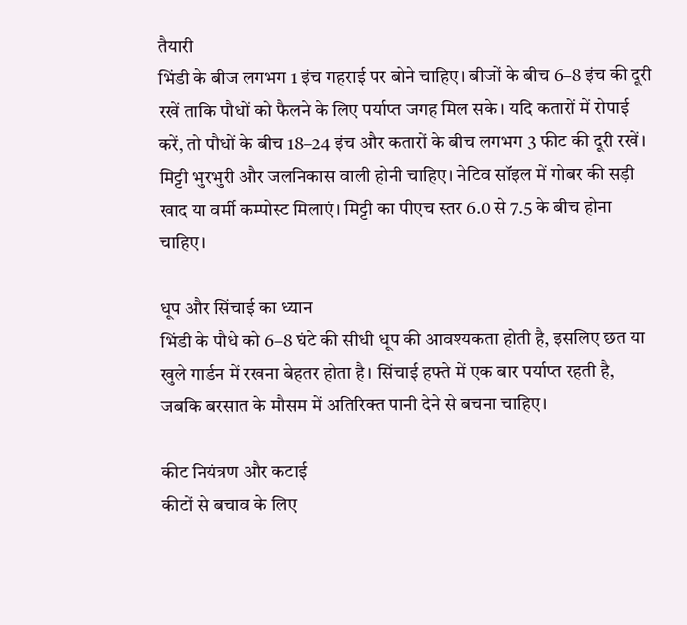तैयारी
भिंडी के बीज लगभग 1 इंच गहराई पर बोने चाहिए। बीजों के बीच 6–8 इंच की दूरी रखें ताकि पौधों को फैलने के लिए पर्याप्त जगह मिल सके। यदि कतारों में रोपाई करें, तो पौधों के बीच 18–24 इंच और कतारों के बीच लगभग 3 फीट की दूरी रखें। मिट्टी भुरभुरी और जलनिकास वाली होनी चाहिए। नेटिव सॉइल में गोबर की सड़ी खाद या वर्मी कम्पोस्ट मिलाएं। मिट्टी का पीएच स्तर 6.0 से 7.5 के बीच होना चाहिए।

धूप और सिंचाई का ध्यान
भिंडी के पौधे को 6–8 घंटे की सीधी धूप की आवश्यकता होती है, इसलिए छत या खुले गार्डन में रखना बेहतर होता है। सिंचाई हफ्ते में एक बार पर्याप्त रहती है, जबकि बरसात के मौसम में अतिरिक्त पानी देने से बचना चाहिए।

कीट नियंत्रण और कटाई
कीटों से बचाव के लिए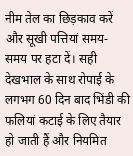नीम तेल का छिड़काव करें और सूखी पत्तियां समय-समय पर हटा दें। सही देखभाल के साथ रोपाई के लगभग 60 दिन बाद भिंडी की फलियां कटाई के लिए तैयार हो जाती हैं और नियमित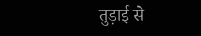तुड़ाई से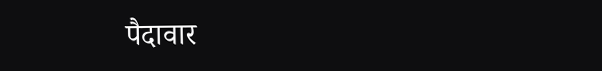पैदावार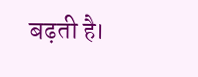बढ़ती है।